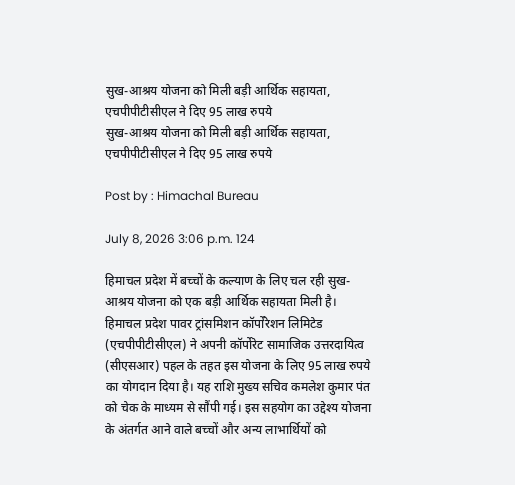सुख-आश्रय योजना को मिली बड़ी आर्थिक सहायता, एचपीपीटीसीएल ने दिए 95 लाख रुपये
सुख-आश्रय योजना को मिली बड़ी आर्थिक सहायता, एचपीपीटीसीएल ने दिए 95 लाख रुपये

Post by : Himachal Bureau

July 8, 2026 3:06 p.m. 124

हिमाचल प्रदेश में बच्चों के कल्याण के लिए चल रही सुख-आश्रय योजना को एक बड़ी आर्थिक सहायता मिली है। हिमाचल प्रदेश पावर ट्रांसमिशन कॉर्पोरेशन लिमिटेड (एचपीपीटीसीएल) ने अपनी कॉर्पोरेट सामाजिक उत्तरदायित्व (सीएसआर) पहल के तहत इस योजना के लिए 95 लाख रुपये का योगदान दिया है। यह राशि मुख्य सचिव कमलेश कुमार पंत को चेक के माध्यम से सौंपी गई। इस सहयोग का उद्देश्य योजना के अंतर्गत आने वाले बच्चों और अन्य लाभार्थियों को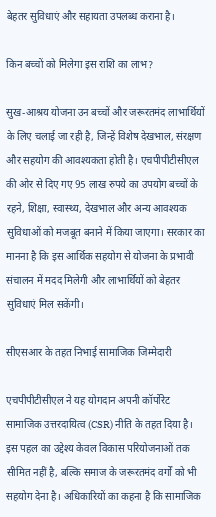बेहतर सुविधाएं और सहायता उपलब्ध कराना है।

किन बच्चों को मिलेगा इस राशि का लाभ?

सुख-आश्रय योजना उन बच्चों और जरूरतमंद लाभार्थियों के लिए चलाई जा रही है, जिन्हें विशेष देखभाल, संरक्षण और सहयोग की आवश्यकता होती है। एचपीपीटीसीएल की ओर से दिए गए 95 लाख रुपये का उपयोग बच्चों के रहने, शिक्षा, स्वास्थ्य, देखभाल और अन्य आवश्यक सुविधाओं को मजबूत बनाने में किया जाएगा। सरकार का मानना है कि इस आर्थिक सहयोग से योजना के प्रभावी संचालन में मदद मिलेगी और लाभार्थियों को बेहतर सुविधाएं मिल सकेंगी।

सीएसआर के तहत निभाई सामाजिक जिम्मेदारी

एचपीपीटीसीएल ने यह योगदान अपनी कॉर्पोरेट सामाजिक उत्तरदायित्व (CSR) नीति के तहत दिया है। इस पहल का उद्देश्य केवल विकास परियोजनाओं तक सीमित नहीं है, बल्कि समाज के जरूरतमंद वर्गों को भी सहयोग देना है। अधिकारियों का कहना है कि सामाजिक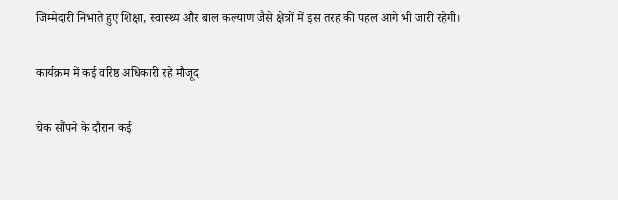जिम्मेदारी निभाते हुए शिक्षा, स्वास्थ्य और बाल कल्याण जैसे क्षेत्रों में इस तरह की पहल आगे भी जारी रहेगी।

कार्यक्रम में कई वरिष्ठ अधिकारी रहे मौजूद

चेक सौंपने के दौरान कई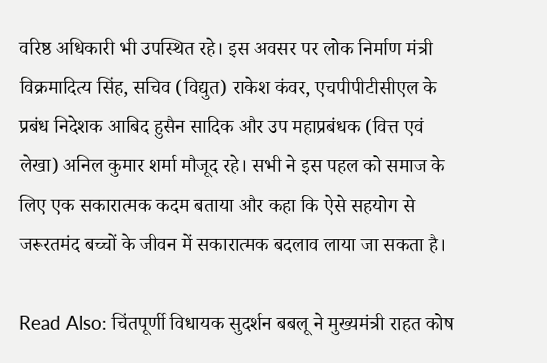वरिष्ठ अधिकारी भी उपस्थित रहे। इस अवसर पर लोक निर्माण मंत्री विक्रमादित्य सिंह, सचिव (विद्युत) राकेश कंवर, एचपीपीटीसीएल के प्रबंध निदेशक आबिद हुसैन सादिक और उप महाप्रबंधक (वित्त एवं लेखा) अनिल कुमार शर्मा मौजूद रहे। सभी ने इस पहल को समाज के लिए एक सकारात्मक कदम बताया और कहा कि ऐसे सहयोग से जरूरतमंद बच्चों के जीवन में सकारात्मक बदलाव लाया जा सकता है।

Read Also: चिंतपूर्णी विधायक सुदर्शन बबलू ने मुख्यमंत्री राहत कोष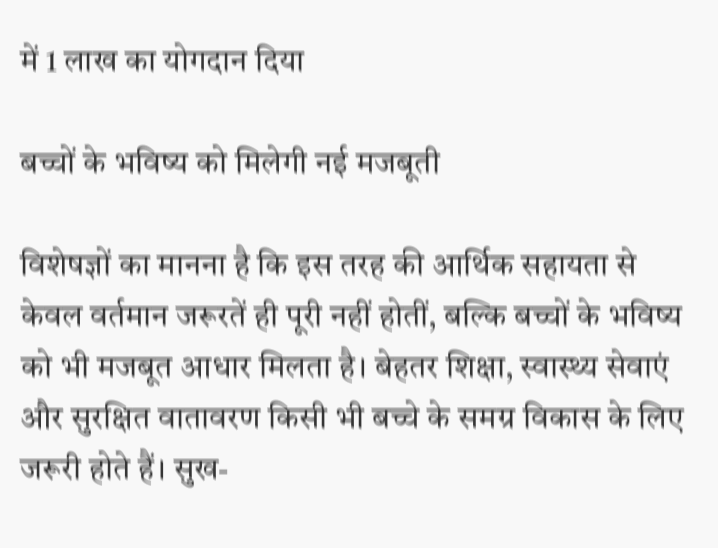में 1 लाख का योगदान दिया

बच्चों के भविष्य को मिलेगी नई मजबूती

विशेषज्ञों का मानना है कि इस तरह की आर्थिक सहायता से केवल वर्तमान जरूरतें ही पूरी नहीं होतीं, बल्कि बच्चों के भविष्य को भी मजबूत आधार मिलता है। बेहतर शिक्षा, स्वास्थ्य सेवाएं और सुरक्षित वातावरण किसी भी बच्चे के समग्र विकास के लिए जरूरी होते हैं। सुख-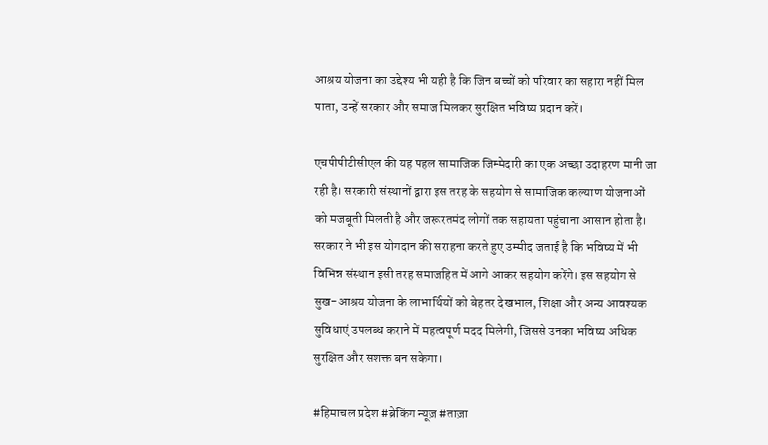आश्रय योजना का उद्देश्य भी यही है कि जिन बच्चों को परिवार का सहारा नहीं मिल पाता, उन्हें सरकार और समाज मिलकर सुरक्षित भविष्य प्रदान करें।

एचपीपीटीसीएल की यह पहल सामाजिक जिम्मेदारी का एक अच्छा उदाहरण मानी जा रही है। सरकारी संस्थानों द्वारा इस तरह के सहयोग से सामाजिक कल्याण योजनाओं को मजबूती मिलती है और जरूरतमंद लोगों तक सहायता पहुंचाना आसान होता है। सरकार ने भी इस योगदान की सराहना करते हुए उम्मीद जताई है कि भविष्य में भी विभिन्न संस्थान इसी तरह समाजहित में आगे आकर सहयोग करेंगे। इस सहयोग से सुख-आश्रय योजना के लाभार्थियों को बेहतर देखभाल, शिक्षा और अन्य आवश्यक सुविधाएं उपलब्ध कराने में महत्वपूर्ण मदद मिलेगी, जिससे उनका भविष्य अधिक सुरक्षित और सशक्त बन सकेगा।

#हिमाचल प्रदेश #ब्रेकिंग न्यूज़ #ताज़ा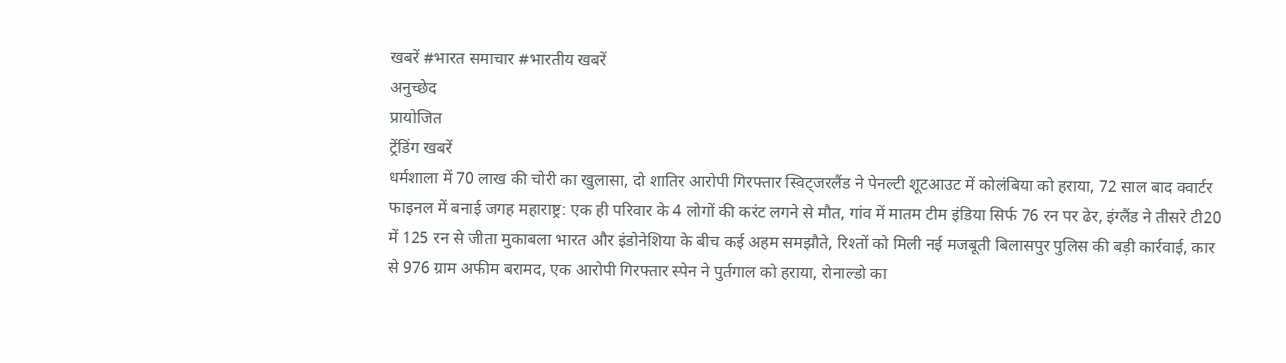खबरें #भारत समाचार #भारतीय खबरें
अनुच्छेद
प्रायोजित
ट्रेंडिंग खबरें
धर्मशाला में 70 लाख की चोरी का खुलासा, दो शातिर आरोपी गिरफ्तार स्विट्जरलैंड ने पेनल्टी शूटआउट में कोलंबिया को हराया, 72 साल बाद क्वार्टर फाइनल में बनाई जगह महाराष्ट्र: एक ही परिवार के 4 लोगों की करंट लगने से मौत, गांव में मातम टीम इंडिया सिर्फ 76 रन पर ढेर, इंग्लैंड ने तीसरे टी20 में 125 रन से जीता मुकाबला भारत और इंडोनेशिया के बीच कई अहम समझौते, रिश्तों को मिली नई मजबूती बिलासपुर पुलिस की बड़ी कार्रवाई, कार से 976 ग्राम अफीम बरामद, एक आरोपी गिरफ्तार स्पेन ने पुर्तगाल को हराया, रोनाल्डो का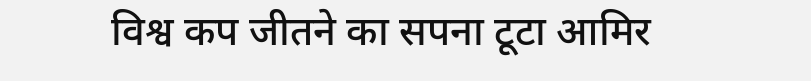विश्व कप जीतने का सपना टूटा आमिर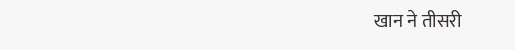खान ने तीसरी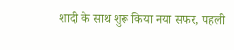शादी के साथ शुरू किया नया सफर, पहली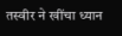तस्वीर ने खींचा ध्यान